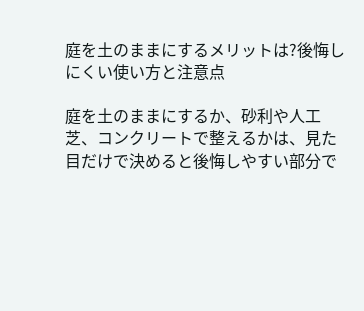庭を土のままにするメリットは?後悔しにくい使い方と注意点

庭を土のままにするか、砂利や人工芝、コンクリートで整えるかは、見た目だけで決めると後悔しやすい部分で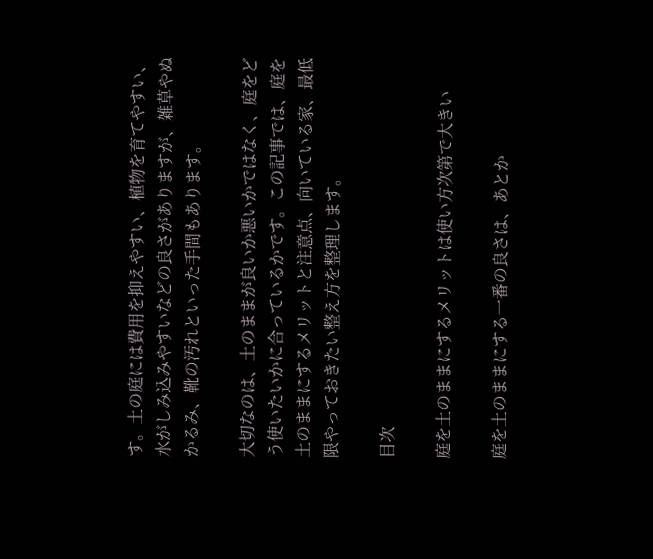す。土の庭には費用を抑えやすい、植物を育てやすい、水がしみ込みやすいなどの良さがありますが、雑草やぬかるみ、靴の汚れといった手間もあります。

大切なのは、土のままが良いか悪いかではなく、庭をどう使いたいかに合っているかです。この記事では、庭を土のままにするメリットと注意点、向いている家、最低限やっておきたい整え方を整理します。

目次

庭を土のままにするメリットは使い方次第で大きい

庭を土のままにする一番の良さは、あとか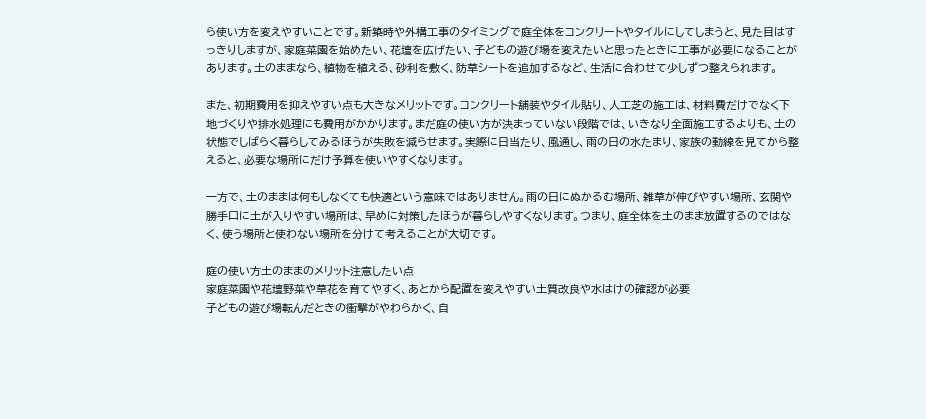ら使い方を変えやすいことです。新築時や外構工事のタイミングで庭全体をコンクリートやタイルにしてしまうと、見た目はすっきりしますが、家庭菜園を始めたい、花壇を広げたい、子どもの遊び場を変えたいと思ったときに工事が必要になることがあります。土のままなら、植物を植える、砂利を敷く、防草シートを追加するなど、生活に合わせて少しずつ整えられます。

また、初期費用を抑えやすい点も大きなメリットです。コンクリート舗装やタイル貼り、人工芝の施工は、材料費だけでなく下地づくりや排水処理にも費用がかかります。まだ庭の使い方が決まっていない段階では、いきなり全面施工するよりも、土の状態でしばらく暮らしてみるほうが失敗を減らせます。実際に日当たり、風通し、雨の日の水たまり、家族の動線を見てから整えると、必要な場所にだけ予算を使いやすくなります。

一方で、土のままは何もしなくても快適という意味ではありません。雨の日にぬかるむ場所、雑草が伸びやすい場所、玄関や勝手口に土が入りやすい場所は、早めに対策したほうが暮らしやすくなります。つまり、庭全体を土のまま放置するのではなく、使う場所と使わない場所を分けて考えることが大切です。

庭の使い方土のままのメリット注意したい点
家庭菜園や花壇野菜や草花を育てやすく、あとから配置を変えやすい土質改良や水はけの確認が必要
子どもの遊び場転んだときの衝撃がやわらかく、自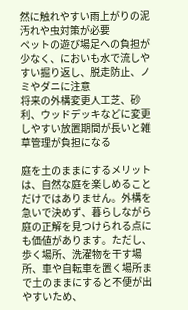然に触れやすい雨上がりの泥汚れや虫対策が必要
ペットの遊び場足への負担が少なく、においも水で流しやすい掘り返し、脱走防止、ノミやダニに注意
将来の外構変更人工芝、砂利、ウッドデッキなどに変更しやすい放置期間が長いと雑草管理が負担になる

庭を土のままにするメリットは、自然な庭を楽しめることだけではありません。外構を急いで決めず、暮らしながら庭の正解を見つけられる点にも価値があります。ただし、歩く場所、洗濯物を干す場所、車や自転車を置く場所まで土のままにすると不便が出やすいため、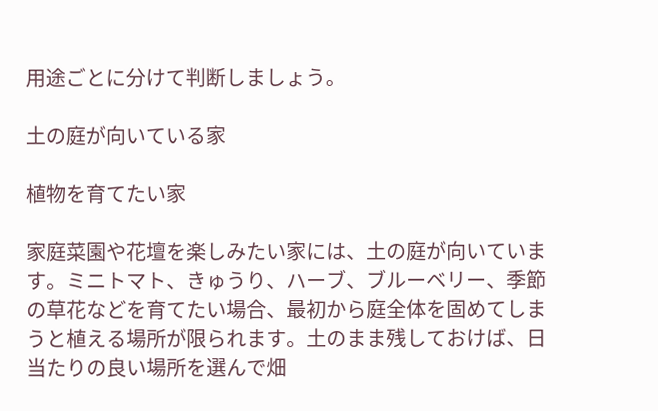用途ごとに分けて判断しましょう。

土の庭が向いている家

植物を育てたい家

家庭菜園や花壇を楽しみたい家には、土の庭が向いています。ミニトマト、きゅうり、ハーブ、ブルーベリー、季節の草花などを育てたい場合、最初から庭全体を固めてしまうと植える場所が限られます。土のまま残しておけば、日当たりの良い場所を選んで畑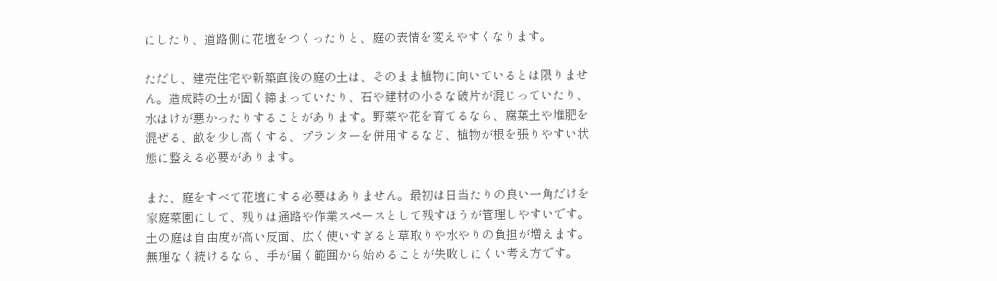にしたり、道路側に花壇をつくったりと、庭の表情を変えやすくなります。

ただし、建売住宅や新築直後の庭の土は、そのまま植物に向いているとは限りません。造成時の土が固く締まっていたり、石や建材の小さな破片が混じっていたり、水はけが悪かったりすることがあります。野菜や花を育てるなら、腐葉土や堆肥を混ぜる、畝を少し高くする、プランターを併用するなど、植物が根を張りやすい状態に整える必要があります。

また、庭をすべて花壇にする必要はありません。最初は日当たりの良い一角だけを家庭菜園にして、残りは通路や作業スペースとして残すほうが管理しやすいです。土の庭は自由度が高い反面、広く使いすぎると草取りや水やりの負担が増えます。無理なく続けるなら、手が届く範囲から始めることが失敗しにくい考え方です。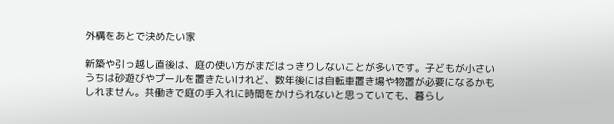外構をあとで決めたい家

新築や引っ越し直後は、庭の使い方がまだはっきりしないことが多いです。子どもが小さいうちは砂遊びやプールを置きたいけれど、数年後には自転車置き場や物置が必要になるかもしれません。共働きで庭の手入れに時間をかけられないと思っていても、暮らし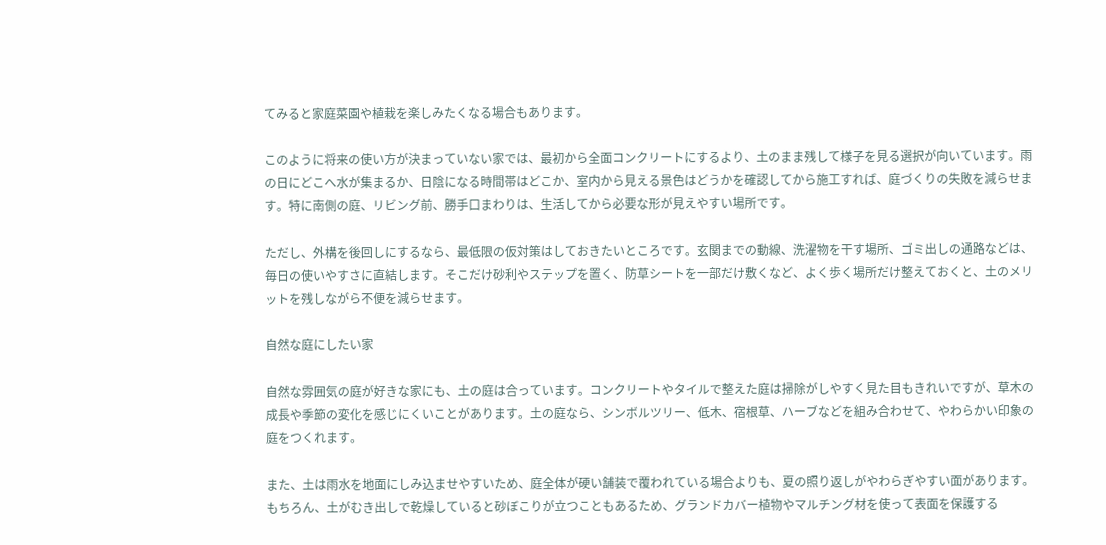てみると家庭菜園や植栽を楽しみたくなる場合もあります。

このように将来の使い方が決まっていない家では、最初から全面コンクリートにするより、土のまま残して様子を見る選択が向いています。雨の日にどこへ水が集まるか、日陰になる時間帯はどこか、室内から見える景色はどうかを確認してから施工すれば、庭づくりの失敗を減らせます。特に南側の庭、リビング前、勝手口まわりは、生活してから必要な形が見えやすい場所です。

ただし、外構を後回しにするなら、最低限の仮対策はしておきたいところです。玄関までの動線、洗濯物を干す場所、ゴミ出しの通路などは、毎日の使いやすさに直結します。そこだけ砂利やステップを置く、防草シートを一部だけ敷くなど、よく歩く場所だけ整えておくと、土のメリットを残しながら不便を減らせます。

自然な庭にしたい家

自然な雰囲気の庭が好きな家にも、土の庭は合っています。コンクリートやタイルで整えた庭は掃除がしやすく見た目もきれいですが、草木の成長や季節の変化を感じにくいことがあります。土の庭なら、シンボルツリー、低木、宿根草、ハーブなどを組み合わせて、やわらかい印象の庭をつくれます。

また、土は雨水を地面にしみ込ませやすいため、庭全体が硬い舗装で覆われている場合よりも、夏の照り返しがやわらぎやすい面があります。もちろん、土がむき出しで乾燥していると砂ぼこりが立つこともあるため、グランドカバー植物やマルチング材を使って表面を保護する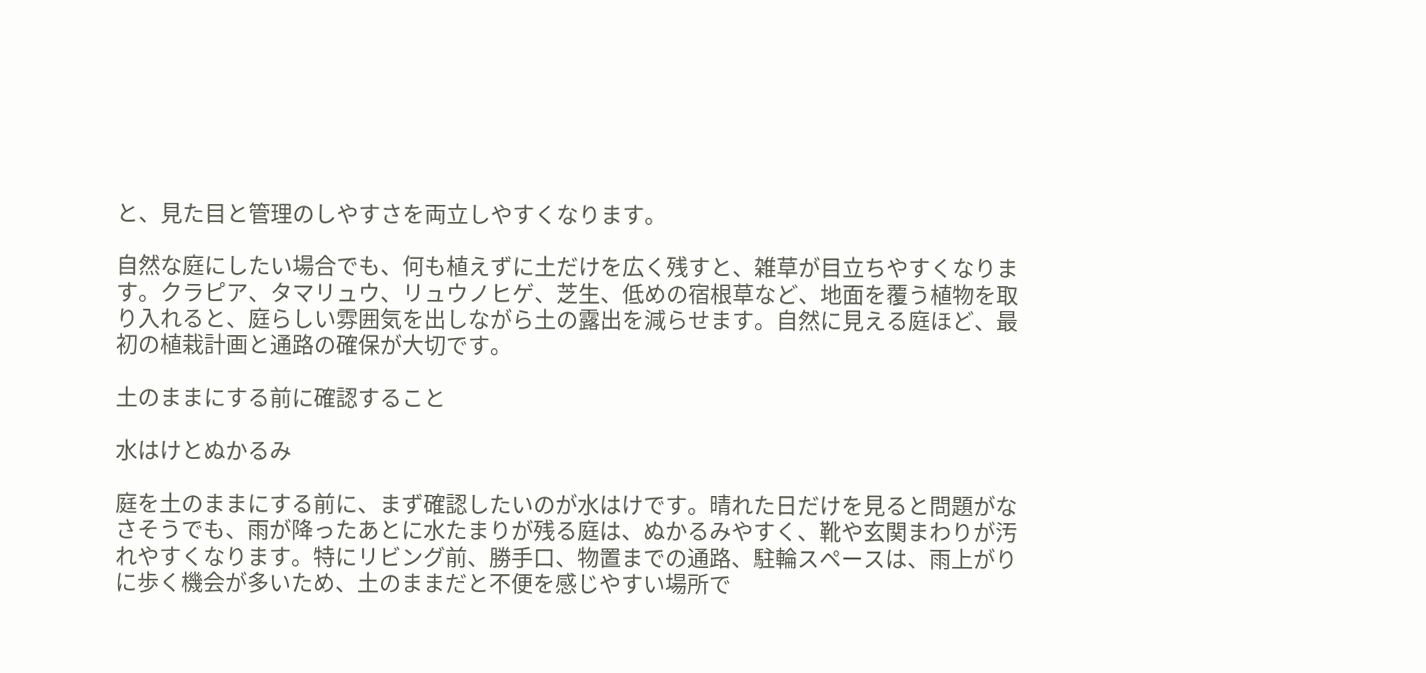と、見た目と管理のしやすさを両立しやすくなります。

自然な庭にしたい場合でも、何も植えずに土だけを広く残すと、雑草が目立ちやすくなります。クラピア、タマリュウ、リュウノヒゲ、芝生、低めの宿根草など、地面を覆う植物を取り入れると、庭らしい雰囲気を出しながら土の露出を減らせます。自然に見える庭ほど、最初の植栽計画と通路の確保が大切です。

土のままにする前に確認すること

水はけとぬかるみ

庭を土のままにする前に、まず確認したいのが水はけです。晴れた日だけを見ると問題がなさそうでも、雨が降ったあとに水たまりが残る庭は、ぬかるみやすく、靴や玄関まわりが汚れやすくなります。特にリビング前、勝手口、物置までの通路、駐輪スペースは、雨上がりに歩く機会が多いため、土のままだと不便を感じやすい場所で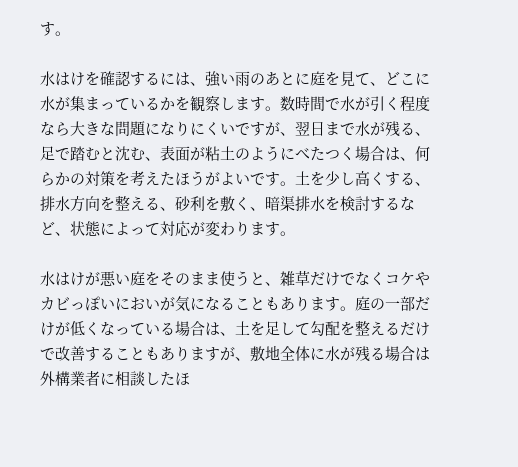す。

水はけを確認するには、強い雨のあとに庭を見て、どこに水が集まっているかを観察します。数時間で水が引く程度なら大きな問題になりにくいですが、翌日まで水が残る、足で踏むと沈む、表面が粘土のようにべたつく場合は、何らかの対策を考えたほうがよいです。土を少し高くする、排水方向を整える、砂利を敷く、暗渠排水を検討するなど、状態によって対応が変わります。

水はけが悪い庭をそのまま使うと、雑草だけでなくコケやカビっぽいにおいが気になることもあります。庭の一部だけが低くなっている場合は、土を足して勾配を整えるだけで改善することもありますが、敷地全体に水が残る場合は外構業者に相談したほ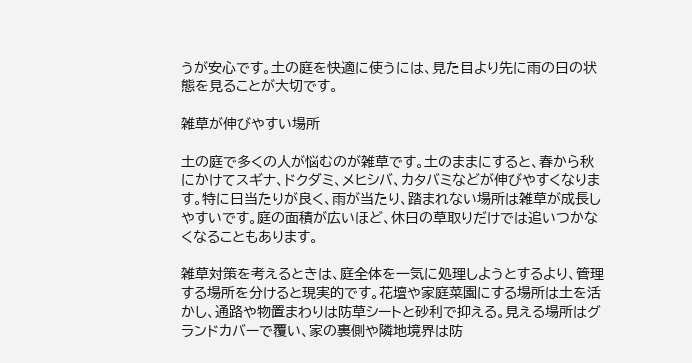うが安心です。土の庭を快適に使うには、見た目より先に雨の日の状態を見ることが大切です。

雑草が伸びやすい場所

土の庭で多くの人が悩むのが雑草です。土のままにすると、春から秋にかけてスギナ、ドクダミ、メヒシバ、カタバミなどが伸びやすくなります。特に日当たりが良く、雨が当たり、踏まれない場所は雑草が成長しやすいです。庭の面積が広いほど、休日の草取りだけでは追いつかなくなることもあります。

雑草対策を考えるときは、庭全体を一気に処理しようとするより、管理する場所を分けると現実的です。花壇や家庭菜園にする場所は土を活かし、通路や物置まわりは防草シートと砂利で抑える。見える場所はグランドカバーで覆い、家の裏側や隣地境界は防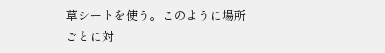草シートを使う。このように場所ごとに対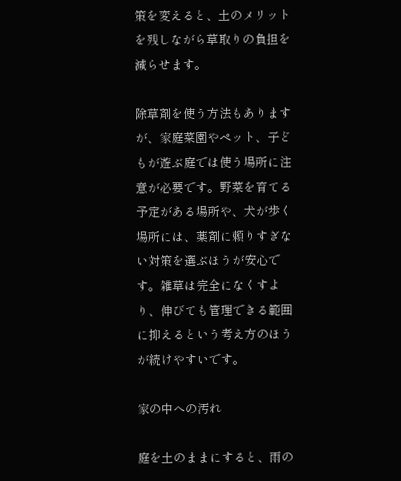策を変えると、土のメリットを残しながら草取りの負担を減らせます。

除草剤を使う方法もありますが、家庭菜園やペット、子どもが遊ぶ庭では使う場所に注意が必要です。野菜を育てる予定がある場所や、犬が歩く場所には、薬剤に頼りすぎない対策を選ぶほうが安心です。雑草は完全になくすより、伸びても管理できる範囲に抑えるという考え方のほうが続けやすいです。

家の中への汚れ

庭を土のままにすると、雨の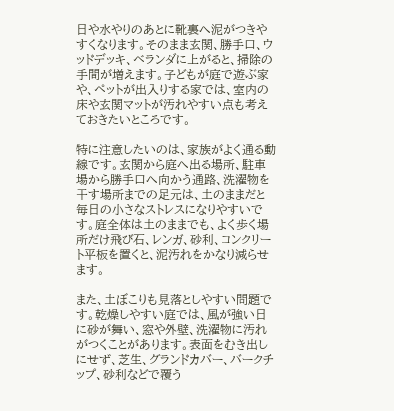日や水やりのあとに靴裏へ泥がつきやすくなります。そのまま玄関、勝手口、ウッドデッキ、ベランダに上がると、掃除の手間が増えます。子どもが庭で遊ぶ家や、ペットが出入りする家では、室内の床や玄関マットが汚れやすい点も考えておきたいところです。

特に注意したいのは、家族がよく通る動線です。玄関から庭へ出る場所、駐車場から勝手口へ向かう通路、洗濯物を干す場所までの足元は、土のままだと毎日の小さなストレスになりやすいです。庭全体は土のままでも、よく歩く場所だけ飛び石、レンガ、砂利、コンクリート平板を置くと、泥汚れをかなり減らせます。

また、土ぼこりも見落としやすい問題です。乾燥しやすい庭では、風が強い日に砂が舞い、窓や外壁、洗濯物に汚れがつくことがあります。表面をむき出しにせず、芝生、グランドカバー、バークチップ、砂利などで覆う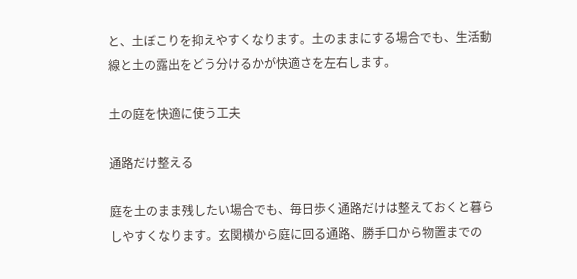と、土ぼこりを抑えやすくなります。土のままにする場合でも、生活動線と土の露出をどう分けるかが快適さを左右します。

土の庭を快適に使う工夫

通路だけ整える

庭を土のまま残したい場合でも、毎日歩く通路だけは整えておくと暮らしやすくなります。玄関横から庭に回る通路、勝手口から物置までの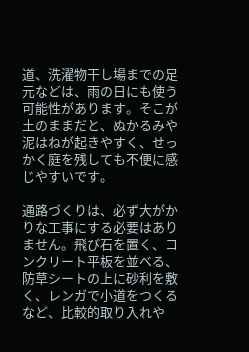道、洗濯物干し場までの足元などは、雨の日にも使う可能性があります。そこが土のままだと、ぬかるみや泥はねが起きやすく、せっかく庭を残しても不便に感じやすいです。

通路づくりは、必ず大がかりな工事にする必要はありません。飛び石を置く、コンクリート平板を並べる、防草シートの上に砂利を敷く、レンガで小道をつくるなど、比較的取り入れや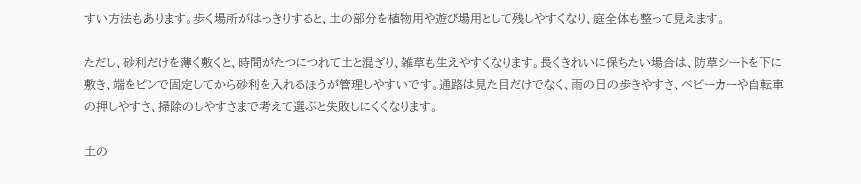すい方法もあります。歩く場所がはっきりすると、土の部分を植物用や遊び場用として残しやすくなり、庭全体も整って見えます。

ただし、砂利だけを薄く敷くと、時間がたつにつれて土と混ざり、雑草も生えやすくなります。長くきれいに保ちたい場合は、防草シートを下に敷き、端をピンで固定してから砂利を入れるほうが管理しやすいです。通路は見た目だけでなく、雨の日の歩きやすさ、ベビーカーや自転車の押しやすさ、掃除のしやすさまで考えて選ぶと失敗しにくくなります。

土の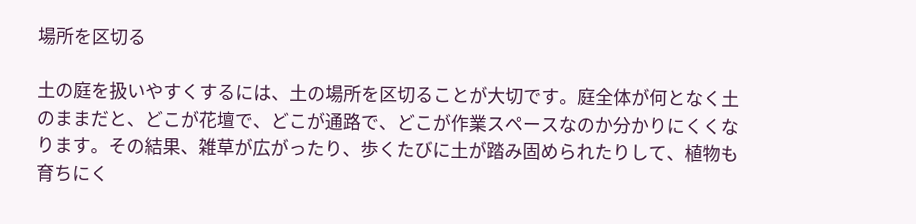場所を区切る

土の庭を扱いやすくするには、土の場所を区切ることが大切です。庭全体が何となく土のままだと、どこが花壇で、どこが通路で、どこが作業スペースなのか分かりにくくなります。その結果、雑草が広がったり、歩くたびに土が踏み固められたりして、植物も育ちにく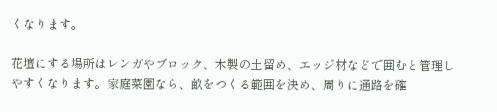くなります。

花壇にする場所はレンガやブロック、木製の土留め、エッジ材などで囲むと管理しやすくなります。家庭菜園なら、畝をつくる範囲を決め、周りに通路を確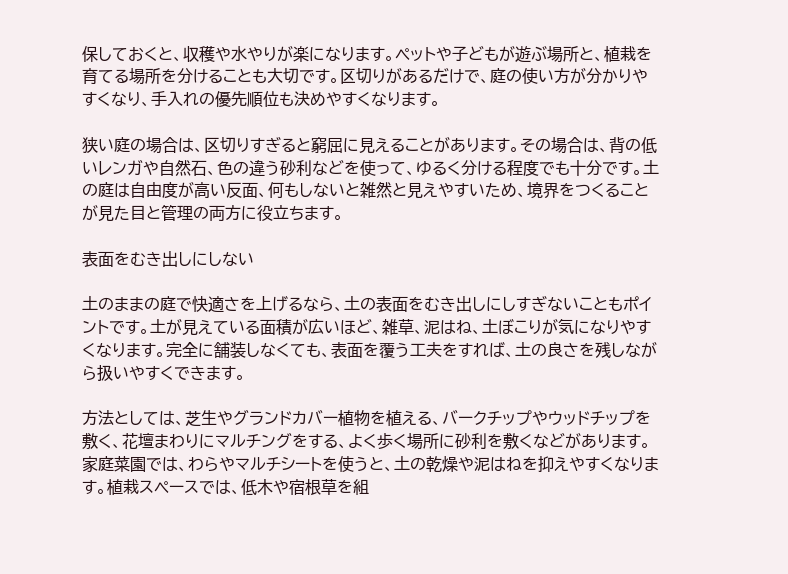保しておくと、収穫や水やりが楽になります。ペットや子どもが遊ぶ場所と、植栽を育てる場所を分けることも大切です。区切りがあるだけで、庭の使い方が分かりやすくなり、手入れの優先順位も決めやすくなります。

狭い庭の場合は、区切りすぎると窮屈に見えることがあります。その場合は、背の低いレンガや自然石、色の違う砂利などを使って、ゆるく分ける程度でも十分です。土の庭は自由度が高い反面、何もしないと雑然と見えやすいため、境界をつくることが見た目と管理の両方に役立ちます。

表面をむき出しにしない

土のままの庭で快適さを上げるなら、土の表面をむき出しにしすぎないこともポイントです。土が見えている面積が広いほど、雑草、泥はね、土ぼこりが気になりやすくなります。完全に舗装しなくても、表面を覆う工夫をすれば、土の良さを残しながら扱いやすくできます。

方法としては、芝生やグランドカバー植物を植える、バークチップやウッドチップを敷く、花壇まわりにマルチングをする、よく歩く場所に砂利を敷くなどがあります。家庭菜園では、わらやマルチシートを使うと、土の乾燥や泥はねを抑えやすくなります。植栽スペースでは、低木や宿根草を組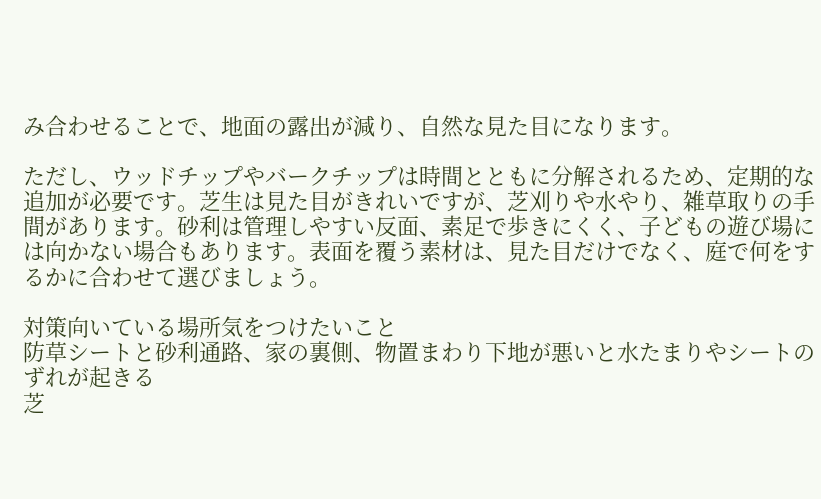み合わせることで、地面の露出が減り、自然な見た目になります。

ただし、ウッドチップやバークチップは時間とともに分解されるため、定期的な追加が必要です。芝生は見た目がきれいですが、芝刈りや水やり、雑草取りの手間があります。砂利は管理しやすい反面、素足で歩きにくく、子どもの遊び場には向かない場合もあります。表面を覆う素材は、見た目だけでなく、庭で何をするかに合わせて選びましょう。

対策向いている場所気をつけたいこと
防草シートと砂利通路、家の裏側、物置まわり下地が悪いと水たまりやシートのずれが起きる
芝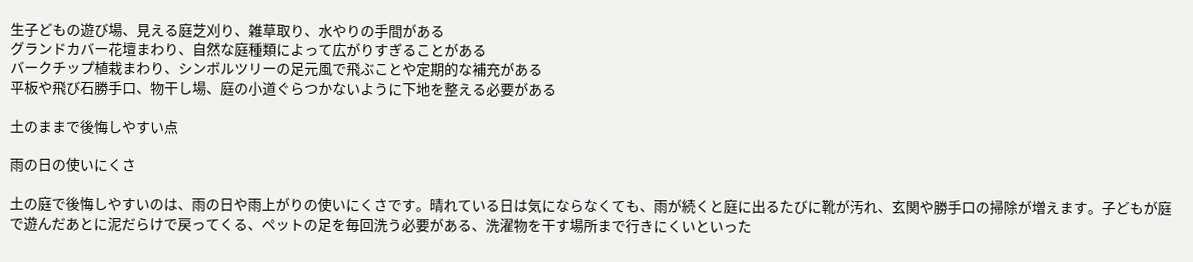生子どもの遊び場、見える庭芝刈り、雑草取り、水やりの手間がある
グランドカバー花壇まわり、自然な庭種類によって広がりすぎることがある
バークチップ植栽まわり、シンボルツリーの足元風で飛ぶことや定期的な補充がある
平板や飛び石勝手口、物干し場、庭の小道ぐらつかないように下地を整える必要がある

土のままで後悔しやすい点

雨の日の使いにくさ

土の庭で後悔しやすいのは、雨の日や雨上がりの使いにくさです。晴れている日は気にならなくても、雨が続くと庭に出るたびに靴が汚れ、玄関や勝手口の掃除が増えます。子どもが庭で遊んだあとに泥だらけで戻ってくる、ペットの足を毎回洗う必要がある、洗濯物を干す場所まで行きにくいといった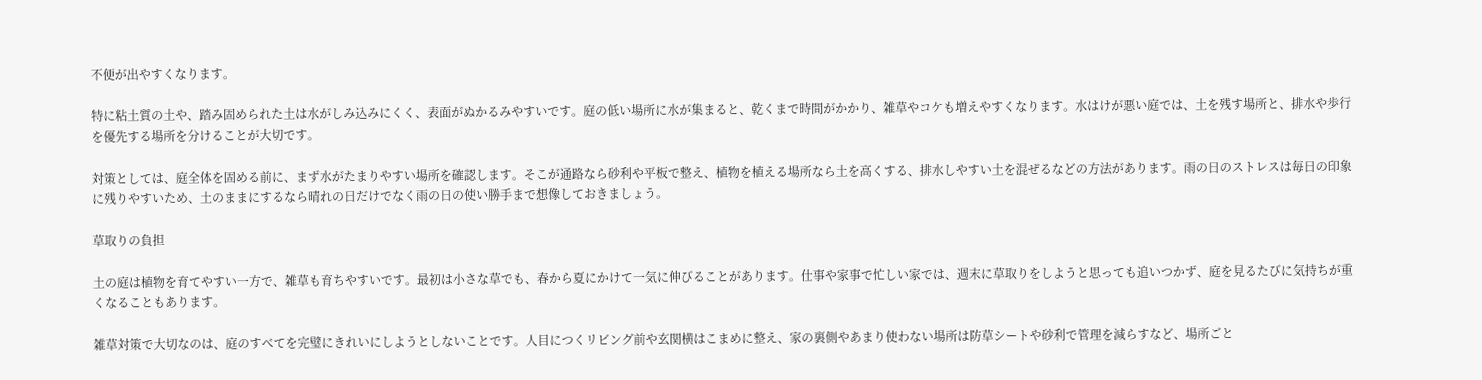不便が出やすくなります。

特に粘土質の土や、踏み固められた土は水がしみ込みにくく、表面がぬかるみやすいです。庭の低い場所に水が集まると、乾くまで時間がかかり、雑草やコケも増えやすくなります。水はけが悪い庭では、土を残す場所と、排水や歩行を優先する場所を分けることが大切です。

対策としては、庭全体を固める前に、まず水がたまりやすい場所を確認します。そこが通路なら砂利や平板で整え、植物を植える場所なら土を高くする、排水しやすい土を混ぜるなどの方法があります。雨の日のストレスは毎日の印象に残りやすいため、土のままにするなら晴れの日だけでなく雨の日の使い勝手まで想像しておきましょう。

草取りの負担

土の庭は植物を育てやすい一方で、雑草も育ちやすいです。最初は小さな草でも、春から夏にかけて一気に伸びることがあります。仕事や家事で忙しい家では、週末に草取りをしようと思っても追いつかず、庭を見るたびに気持ちが重くなることもあります。

雑草対策で大切なのは、庭のすべてを完璧にきれいにしようとしないことです。人目につくリビング前や玄関横はこまめに整え、家の裏側やあまり使わない場所は防草シートや砂利で管理を減らすなど、場所ごと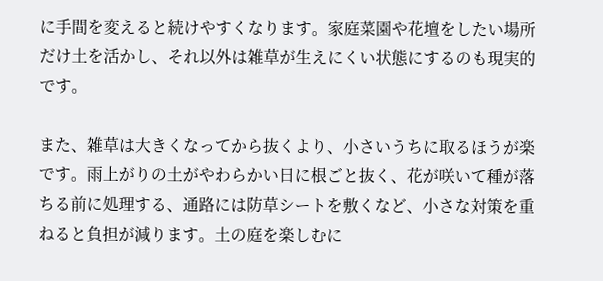に手間を変えると続けやすくなります。家庭菜園や花壇をしたい場所だけ土を活かし、それ以外は雑草が生えにくい状態にするのも現実的です。

また、雑草は大きくなってから抜くより、小さいうちに取るほうが楽です。雨上がりの土がやわらかい日に根ごと抜く、花が咲いて種が落ちる前に処理する、通路には防草シートを敷くなど、小さな対策を重ねると負担が減ります。土の庭を楽しむに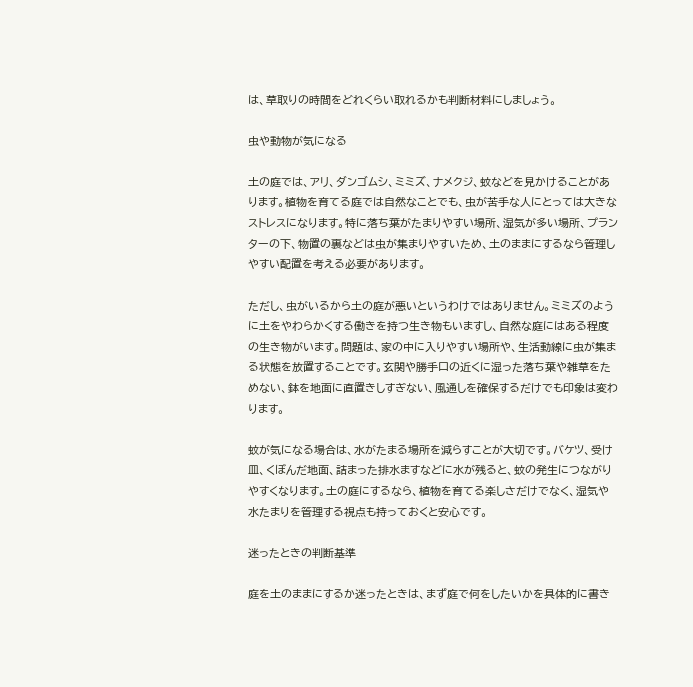は、草取りの時間をどれくらい取れるかも判断材料にしましょう。

虫や動物が気になる

土の庭では、アリ、ダンゴムシ、ミミズ、ナメクジ、蚊などを見かけることがあります。植物を育てる庭では自然なことでも、虫が苦手な人にとっては大きなストレスになります。特に落ち葉がたまりやすい場所、湿気が多い場所、プランターの下、物置の裏などは虫が集まりやすいため、土のままにするなら管理しやすい配置を考える必要があります。

ただし、虫がいるから土の庭が悪いというわけではありません。ミミズのように土をやわらかくする働きを持つ生き物もいますし、自然な庭にはある程度の生き物がいます。問題は、家の中に入りやすい場所や、生活動線に虫が集まる状態を放置することです。玄関や勝手口の近くに湿った落ち葉や雑草をためない、鉢を地面に直置きしすぎない、風通しを確保するだけでも印象は変わります。

蚊が気になる場合は、水がたまる場所を減らすことが大切です。バケツ、受け皿、くぼんだ地面、詰まった排水ますなどに水が残ると、蚊の発生につながりやすくなります。土の庭にするなら、植物を育てる楽しさだけでなく、湿気や水たまりを管理する視点も持っておくと安心です。

迷ったときの判断基準

庭を土のままにするか迷ったときは、まず庭で何をしたいかを具体的に書き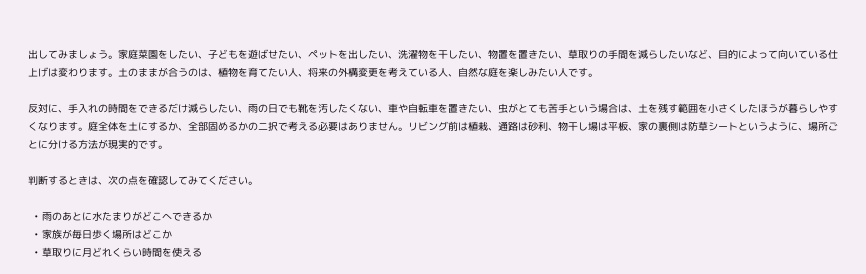出してみましょう。家庭菜園をしたい、子どもを遊ばせたい、ペットを出したい、洗濯物を干したい、物置を置きたい、草取りの手間を減らしたいなど、目的によって向いている仕上げは変わります。土のままが合うのは、植物を育てたい人、将来の外構変更を考えている人、自然な庭を楽しみたい人です。

反対に、手入れの時間をできるだけ減らしたい、雨の日でも靴を汚したくない、車や自転車を置きたい、虫がとても苦手という場合は、土を残す範囲を小さくしたほうが暮らしやすくなります。庭全体を土にするか、全部固めるかの二択で考える必要はありません。リビング前は植栽、通路は砂利、物干し場は平板、家の裏側は防草シートというように、場所ごとに分ける方法が現実的です。

判断するときは、次の点を確認してみてください。

  • 雨のあとに水たまりがどこへできるか
  • 家族が毎日歩く場所はどこか
  • 草取りに月どれくらい時間を使える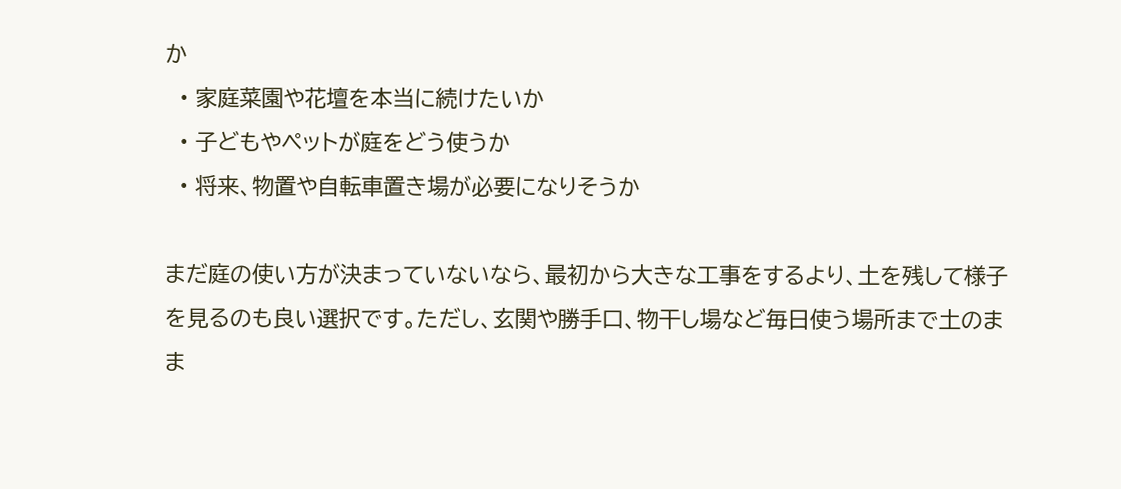か
  • 家庭菜園や花壇を本当に続けたいか
  • 子どもやペットが庭をどう使うか
  • 将来、物置や自転車置き場が必要になりそうか

まだ庭の使い方が決まっていないなら、最初から大きな工事をするより、土を残して様子を見るのも良い選択です。ただし、玄関や勝手口、物干し場など毎日使う場所まで土のまま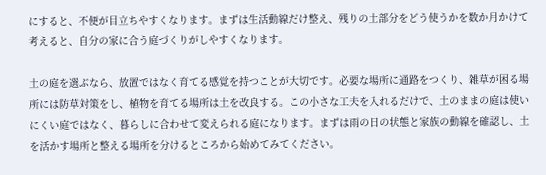にすると、不便が目立ちやすくなります。まずは生活動線だけ整え、残りの土部分をどう使うかを数か月かけて考えると、自分の家に合う庭づくりがしやすくなります。

土の庭を選ぶなら、放置ではなく育てる感覚を持つことが大切です。必要な場所に通路をつくり、雑草が困る場所には防草対策をし、植物を育てる場所は土を改良する。この小さな工夫を入れるだけで、土のままの庭は使いにくい庭ではなく、暮らしに合わせて変えられる庭になります。まずは雨の日の状態と家族の動線を確認し、土を活かす場所と整える場所を分けるところから始めてみてください。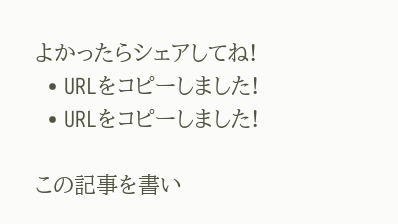よかったらシェアしてね!
  • URLをコピーしました!
  • URLをコピーしました!

この記事を書い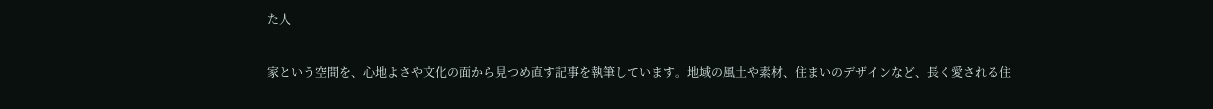た人

家という空間を、心地よさや文化の面から見つめ直す記事を執筆しています。地域の風土や素材、住まいのデザインなど、長く愛される住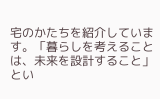宅のかたちを紹介しています。「暮らしを考えることは、未来を設計すること」とい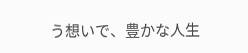う想いで、豊かな人生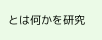とは何かを研究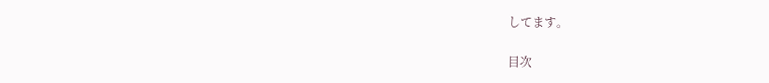してます。

目次